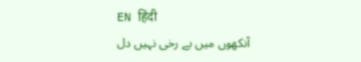EN हिंदी
آنکھوں میں بے رخی نہیں دل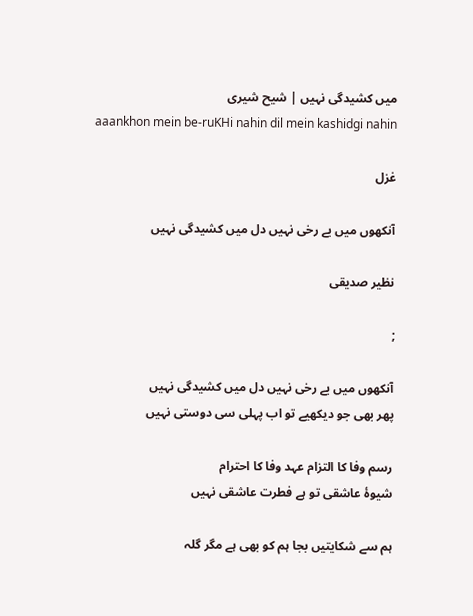میں کشیدگی نہیں | شیح شیری
aaankhon mein be-ruKHi nahin dil mein kashidgi nahin

غزل

آنکھوں میں بے رخی نہیں دل میں کشیدگی نہیں

نظیر صدیقی

;

آنکھوں میں بے رخی نہیں دل میں کشیدگی نہیں
پھر بھی جو دیکھیے تو اب پہلی سی دوستی نہیں

رسم وفا کا التزام عہد وفا کا احترام
شیوۂ عاشقی تو ہے فطرت عاشقی نہیں

ہم سے شکایتیں بجا ہم کو بھی ہے مگر گلہ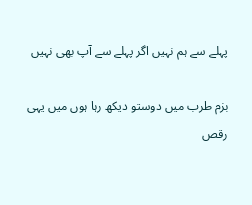پہلے سے ہم نہیں اگر پہلے سے آپ بھی نہیں

بزم طرب میں دوستو دیکھ رہا ہوں میں یہی
رقص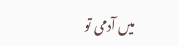میں آدمی تو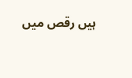ہیں رقص میں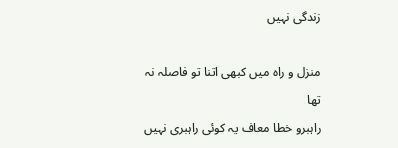زندگی نہیں

منزل و راہ میں کبھی اتنا تو فاصلہ نہ تھا
راہبرو خطا معاف یہ کوئی راہبری نہیں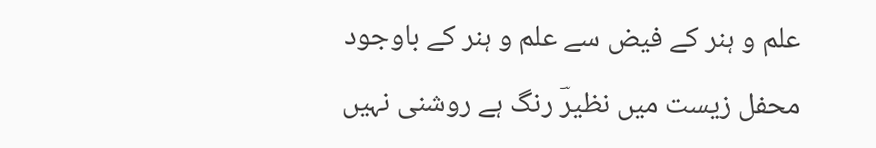علم و ہنر کے فیض سے علم و ہنر کے باوجود
محفل زیست میں نظیرؔ رنگ ہے روشنی نہیں